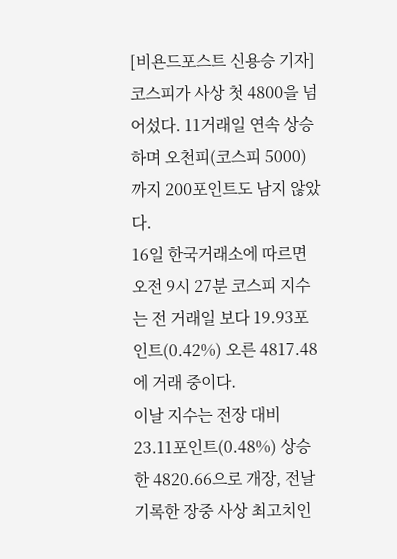[비욘드포스트 신용승 기자] 코스피가 사상 첫 4800을 넘어섰다. 11거래일 연속 상승하며 오천피(코스피 5000)까지 200포인트도 남지 않았다.
16일 한국거래소에 따르면 오전 9시 27분 코스피 지수는 전 거래일 보다 19.93포인트(0.42%) 오른 4817.48에 거래 중이다.
이날 지수는 전장 대비 23.11포인트(0.48%) 상승한 4820.66으로 개장, 전날 기록한 장중 사상 최고치인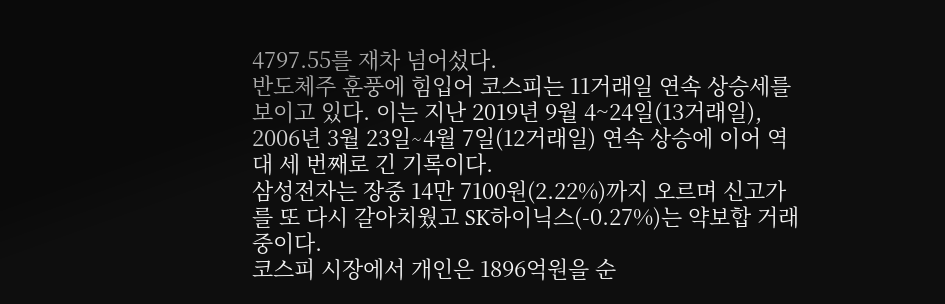4797.55를 재차 넘어섰다.
반도체주 훈풍에 힘입어 코스피는 11거래일 연속 상승세를 보이고 있다. 이는 지난 2019년 9월 4~24일(13거래일), 2006년 3월 23일∼4월 7일(12거래일) 연속 상승에 이어 역대 세 번째로 긴 기록이다.
삼성전자는 장중 14만 7100원(2.22%)까지 오르며 신고가를 또 다시 갈아치웠고 SK하이닉스(-0.27%)는 약보합 거래 중이다.
코스피 시장에서 개인은 1896억원을 순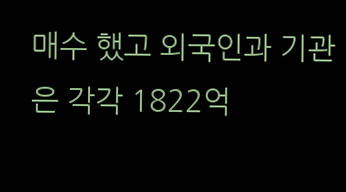매수 했고 외국인과 기관은 각각 1822억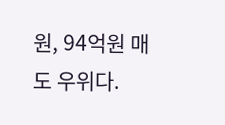원, 94억원 매도 우위다.